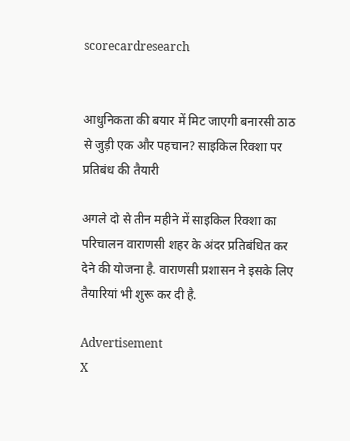scorecardresearch


आधुनिकता की बयार में मिट जाएगी बनारसी ठाठ से जुड़ी एक और पहचान? साइकिल रिक्शा पर प्रतिबंध की तैयारी

अगले दो से तीन महीने में साइकिल रिक्शा का परिचालन वाराणसी शहर के अंदर प्रतिबंधित कर देने की योजना है. वाराणसी प्रशासन ने इसके लिए तैयारियां भी शुरू कर दी है.

Advertisement
X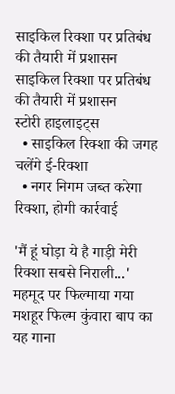साइकिल रिक्शा पर प्रतिबंध की तैयारी में प्रशासन
साइकिल रिक्शा पर प्रतिबंध की तैयारी में प्रशासन
स्टोरी हाइलाइट्स
  • साइकिल रिक्शा की जगह चलेंगे ई-रिक्शा
  • नगर निगम जब्त करेगा रिक्शा, होगी कार्रवाई

'मैं हूं घोड़ा ये है गाड़ी मेरी रिक्शा सबसे निराली...' महमूद पर फिल्माया गया मशहूर फिल्म कुंवारा बाप का यह गाना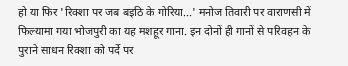हो या फिर 'रिक्शा पर जब बइठि के गोरिया...' मनोज तिवारी पर वाराणसी में फिल्यामा गया भोजपुरी का यह मशहूर गाना. इन दोनों ही गानों से परिवहन के पुराने साधन रिक्शा को पर्दे पर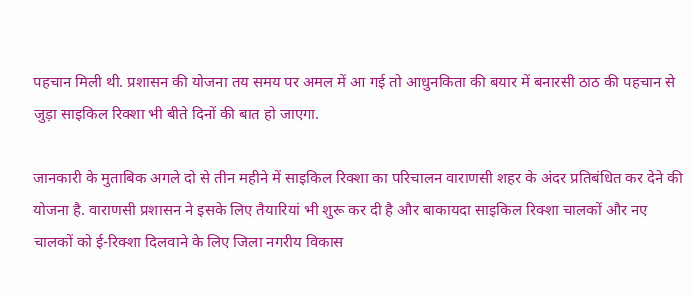पहचान मिली थी. प्रशासन की योजना तय समय पर अमल में आ गई तो आधुनकिता की बयार में बनारसी ठाठ की पहचान से जुड़ा साइकिल रिक्शा भी बीते दिनों की बात हो जाएगा.

जानकारी के मुताबिक अगले दो से तीन महीने में साइकिल रिक्शा का परिचालन वाराणसी शहर के अंदर प्रतिबंधित कर देने की योजना है. वाराणसी प्रशासन ने इसके लिए तैयारियां भी शुरू कर दी है और बाकायदा साइकिल रिक्शा चालकों और नए चालकों को ई-रिक्शा दिलवाने के लिए जिला नगरीय विकास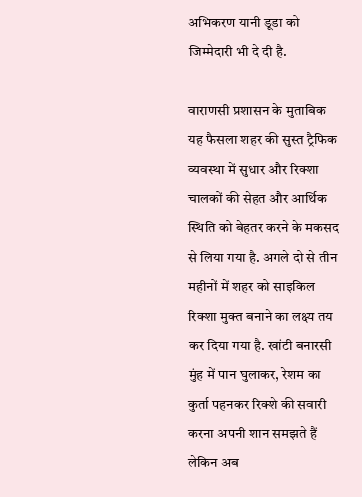अभिकरण यानी डूडा को जिम्मेदारी भी दे दी है.

वाराणसी प्रशासन के मुताबिक यह फैसला शहर की सुस्त ट्रैफिक व्यवस्था में सुधार और रिक्शा चालकों की सेहत और आर्थिक स्थिति को बेहतर करने के मकसद से लिया गया है. अगले दो से तीन महीनों में शहर को साइकिल रिक्शा मुक्त बनाने का लक्ष्य तय कर दिया गया है. खांटी बनारसी मुंह में पान घुलाकर, रेशम का कुर्ता पहनकर रिक्शे की सवारी करना अपनी शान समझते हैं लेकिन अब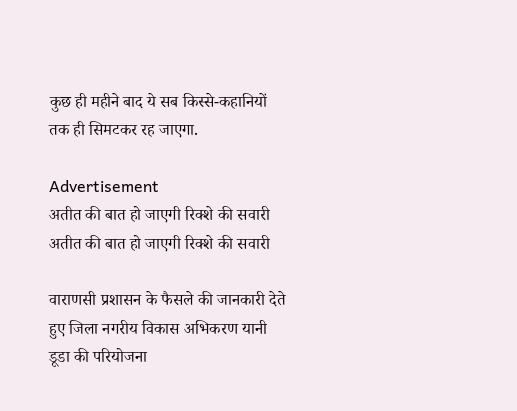कुछ ही महीने बाद ये सब किस्से-कहानियों तक ही सिमटकर रह जाएगा.

Advertisement
अतीत की बात हो जाएगी रिक्शे की सवारी
अतीत की बात हो जाएगी रिक्शे की सवारी

वाराणसी प्रशासन के फैसले की जानकारी देते हुए जिला नगरीय विकास अभिकरण यानी डूडा की परियोजना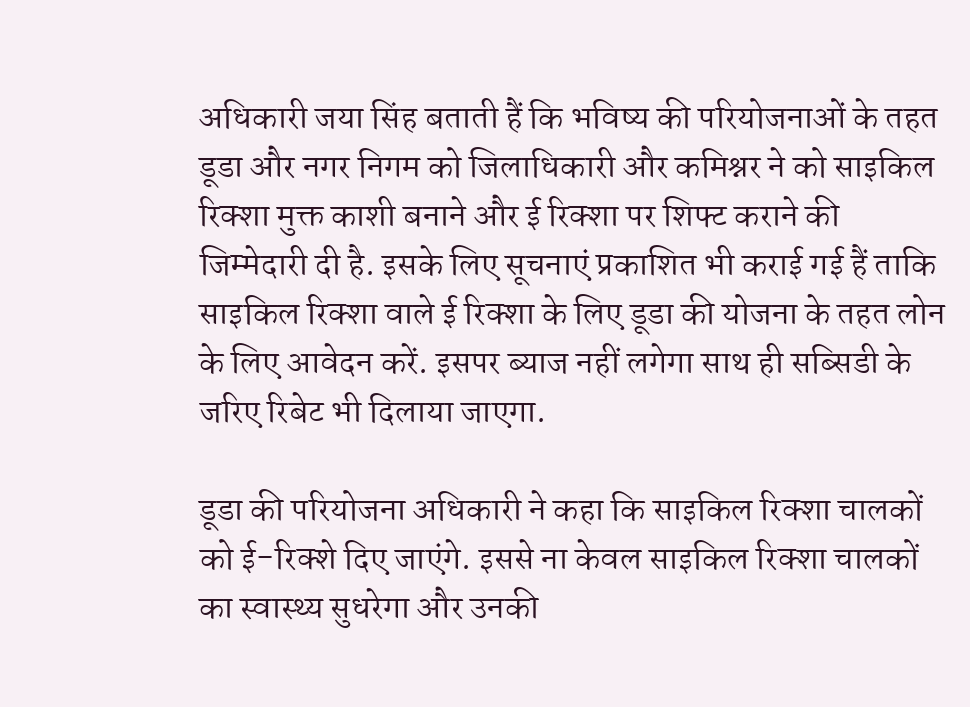अधिकारी जया सिंह बताती हैं कि भविष्य की परियोजनाओं के तहत डूडा और नगर निगम को जिलाधिकारी और कमिश्नर ने को साइकिल रिक्शा मुक्त काशी बनाने और ई रिक्शा पर शिफ्ट कराने की जिम्मेदारी दी है. इसके लिए सूचनाएं प्रकाशित भी कराई गई हैं ताकि साइकिल रिक्शा वाले ई रिक्शा के लिए डूडा की योजना के तहत लोन के लिए आवेदन करें. इसपर ब्याज नहीं लगेगा साथ ही सब्सिडी के जरिए रिबेट भी दिलाया जाएगा.

डूडा की परियोजना अधिकारी ने कहा कि साइकिल रिक्शा चालकों को ई-रिक्शे दिए जाएंगे. इससे ना केवल साइकिल रिक्शा चालकों का स्वास्थ्य सुधरेगा और उनकी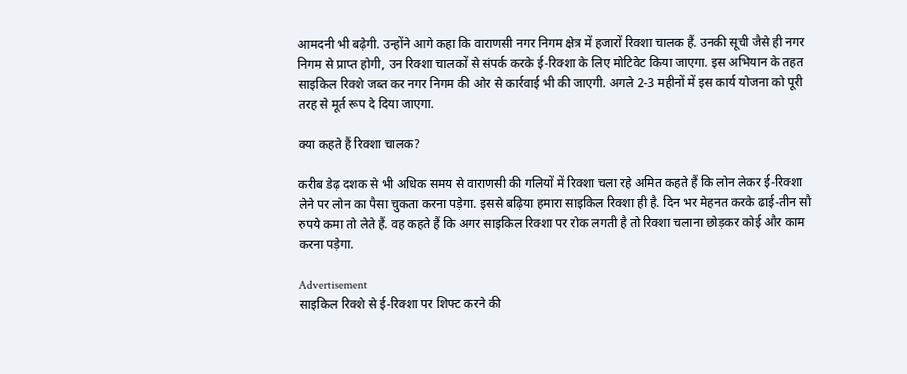आमदनी भी बढ़ेगी. उन्होंने आगे कहा कि वाराणसी नगर निगम क्षेत्र में हजारों रिक्शा चालक हैं. उनकी सूची जैसे ही नगर निगम से प्राप्त होगी, उन रिक्शा चालकों से संपर्क करके ई-रिक्शा के लिए मोटिवेट किया जाएगा. इस अभियान के तहत साइकिल रिक्शे जब्त कर नगर निगम की ओर से कार्रवाई भी की जाएगी. अगले 2-3 महीनों में इस कार्य योजना को पूरी तरह से मूर्त रूप दे दिया जाएगा.

क्या कहते हैं रिक्शा चालक?

करीब डेढ़ दशक से भी अधिक समय से वाराणसी की गलियों में रिक्शा चला रहे अमित कहते हैं कि लोन लेकर ई-रिक्शा लेने पर लोन का पैसा चुकता करना पड़ेगा. इससे बढ़िया हमारा साइकिल रिक्शा ही है. दिन भर मेहनत करके ढाई-तीन सौ रुपये कमा तो लेते हैं. वह कहते हैं कि अगर साइकिल रिक्शा पर रोक लगती है तो रिक्शा चलाना छोड़कर कोई और काम करना पड़ेगा.

Advertisement
साइकिल रिक्शे से ई-रिक्शा पर शिफ्ट करने की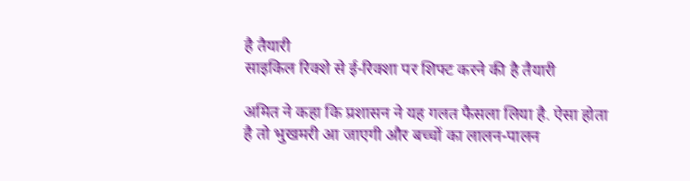है तैयारी
साइकिल रिक्शे से ई-रिक्शा पर शिफ्ट करने की है तैयारी

अमित ने कहा कि प्रशासन ने यह गलत फैसला लिया है. ऐसा होता है तो भुखमरी आ जाएगी और बच्चों का लालन-पालन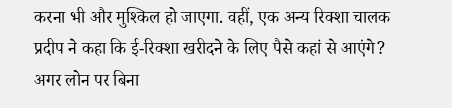करना भी और मुश्किल हो जाएगा. वहीं, एक अन्य रिक्शा चालक प्रदीप ने कहा कि ई-रिक्शा खरीदने के लिए पैसे कहां से आएंगे? अगर लोन पर बिना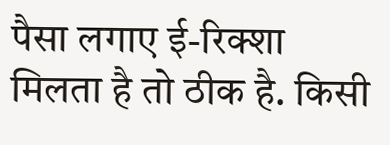पैसा लगाए ई-रिक्शा मिलता है तो ठीक है. किसी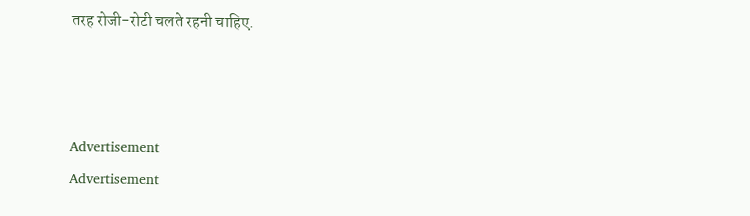तरह रोजी-रोटी चलते रहनी चाहिए.



Advertisement
Advertisement